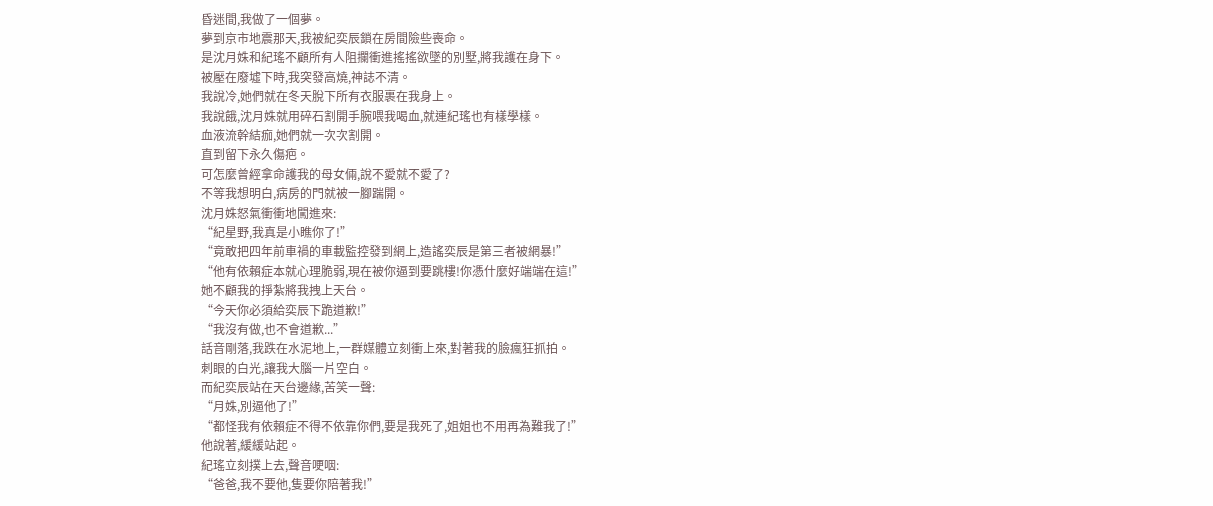昏迷間,我做了一個夢。
夢到京市地震那天,我被紀奕辰鎖在房間險些喪命。
是沈月姝和紀瑤不顧所有人阻攔衝進搖搖欲墜的別墅,將我護在身下。
被壓在廢墟下時,我突發高燒,神誌不清。
我說冷,她們就在冬天脫下所有衣服裹在我身上。
我說餓,沈月姝就用碎石割開手腕喂我喝血,就連紀瑤也有樣學樣。
血液流幹結痂,她們就一次次割開。
直到留下永久傷疤。
可怎麼曾經拿命護我的母女倆,說不愛就不愛了?
不等我想明白,病房的門就被一腳踹開。
沈月姝怒氣衝衝地闖進來:
“紀星野,我真是小瞧你了!”
“竟敢把四年前車禍的車載監控發到網上,造謠奕辰是第三者被網暴!”
“他有依賴症本就心理脆弱,現在被你逼到要跳樓!你憑什麼好端端在這!”
她不顧我的掙紮將我拽上天台。
“今天你必須給奕辰下跪道歉!”
“我沒有做,也不會道歉...”
話音剛落,我跌在水泥地上,一群媒體立刻衝上來,對著我的臉瘋狂抓拍。
刺眼的白光,讓我大腦一片空白。
而紀奕辰站在天台邊緣,苦笑一聲:
“月姝,別逼他了!”
“都怪我有依賴症不得不依靠你們,要是我死了,姐姐也不用再為難我了!”
他說著,緩緩站起。
紀瑤立刻撲上去,聲音哽咽:
“爸爸,我不要他,隻要你陪著我!”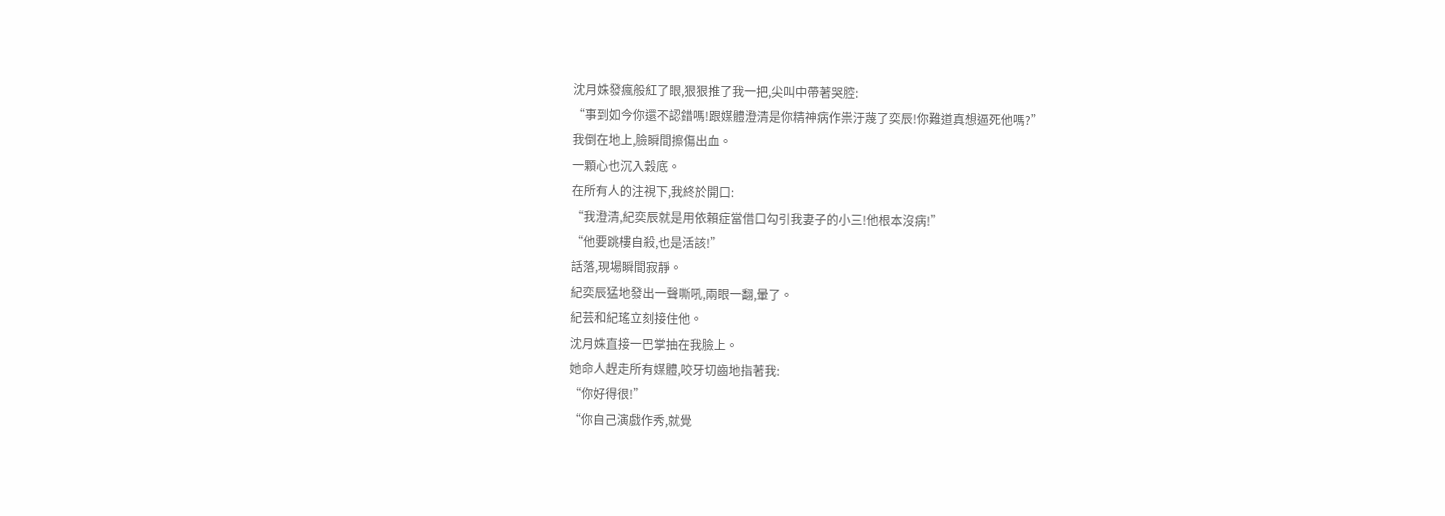沈月姝發瘋般紅了眼,狠狠推了我一把,尖叫中帶著哭腔:
“事到如今你還不認錯嗎!跟媒體澄清是你精神病作祟汙蔑了奕辰!你難道真想逼死他嗎?”
我倒在地上,臉瞬間擦傷出血。
一顆心也沉入穀底。
在所有人的注視下,我終於開口:
“我澄清,紀奕辰就是用依賴症當借口勾引我妻子的小三!他根本沒病!”
“他要跳樓自殺,也是活該!”
話落,現場瞬間寂靜。
紀奕辰猛地發出一聲嘶吼,兩眼一翻,暈了。
紀芸和紀瑤立刻接住他。
沈月姝直接一巴掌抽在我臉上。
她命人趕走所有媒體,咬牙切齒地指著我:
“你好得很!”
“你自己演戲作秀,就覺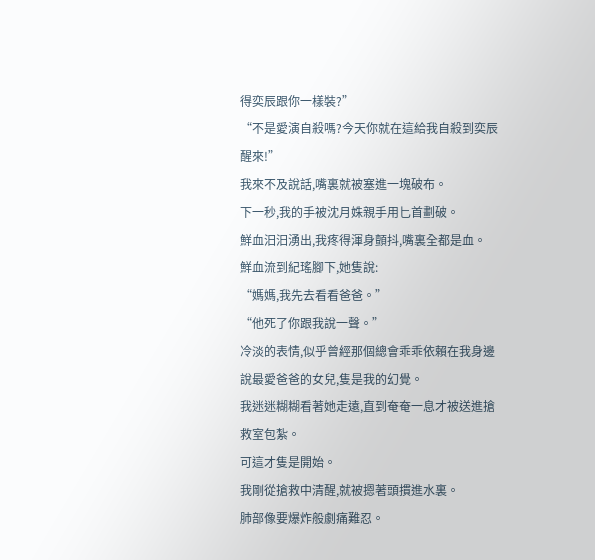得奕辰跟你一樣裝?”
“不是愛演自殺嗎?今天你就在這給我自殺到奕辰醒來!”
我來不及說話,嘴裏就被塞進一塊破布。
下一秒,我的手被沈月姝親手用匕首劃破。
鮮血汩汩湧出,我疼得渾身顫抖,嘴裏全都是血。
鮮血流到紀瑤腳下,她隻說:
“媽媽,我先去看看爸爸。”
“他死了你跟我說一聲。”
冷淡的表情,似乎曾經那個總會乖乖依賴在我身邊說最愛爸爸的女兒,隻是我的幻覺。
我迷迷糊糊看著她走遠,直到奄奄一息才被送進搶救室包紮。
可這才隻是開始。
我剛從搶救中清醒,就被摁著頭摜進水裏。
肺部像要爆炸般劇痛難忍。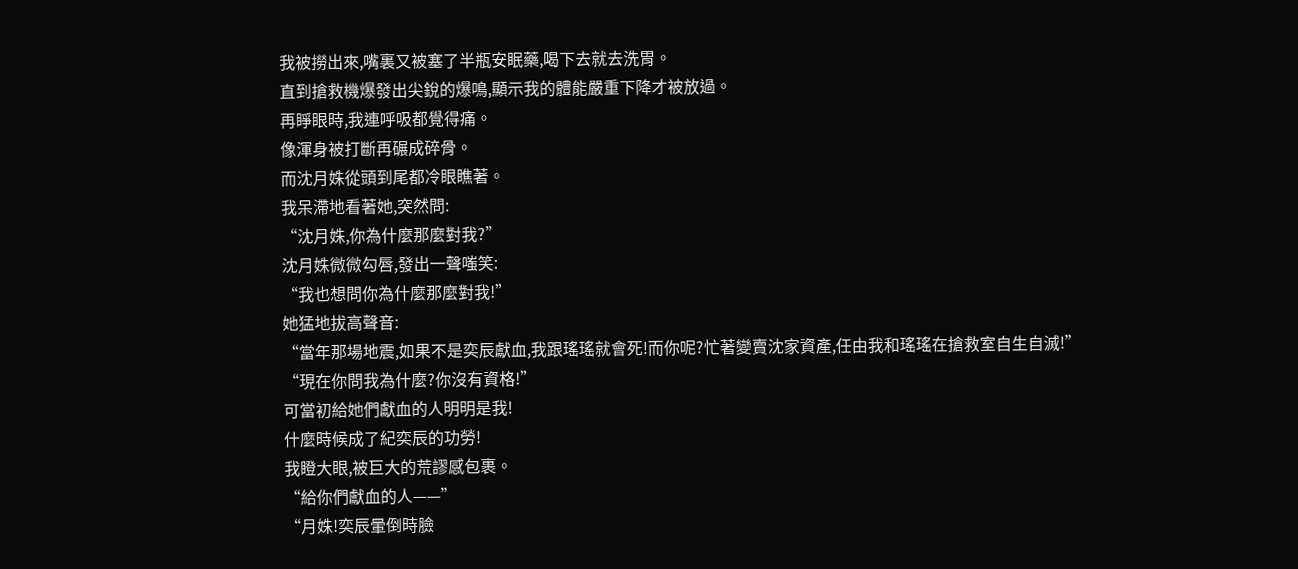我被撈出來,嘴裏又被塞了半瓶安眠藥,喝下去就去洗胃。
直到搶救機爆發出尖銳的爆鳴,顯示我的體能嚴重下降才被放過。
再睜眼時,我連呼吸都覺得痛。
像渾身被打斷再碾成碎骨。
而沈月姝從頭到尾都冷眼瞧著。
我呆滯地看著她,突然問:
“沈月姝,你為什麼那麼對我?”
沈月姝微微勾唇,發出一聲嗤笑:
“我也想問你為什麼那麼對我!”
她猛地拔高聲音:
“當年那場地震,如果不是奕辰獻血,我跟瑤瑤就會死!而你呢?忙著變賣沈家資產,任由我和瑤瑤在搶救室自生自滅!”
“現在你問我為什麼?你沒有資格!”
可當初給她們獻血的人明明是我!
什麼時候成了紀奕辰的功勞!
我瞪大眼,被巨大的荒謬感包裹。
“給你們獻血的人——”
“月姝!奕辰暈倒時臉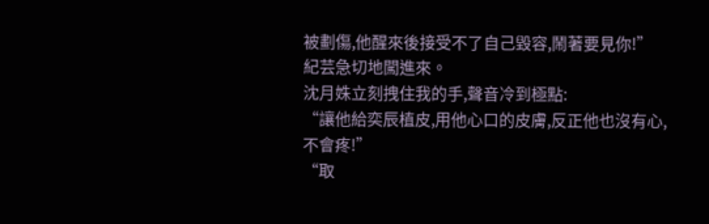被劃傷,他醒來後接受不了自己毀容,鬧著要見你!”
紀芸急切地闖進來。
沈月姝立刻拽住我的手,聲音冷到極點:
“讓他給奕辰植皮,用他心口的皮膚,反正他也沒有心,不會疼!”
“取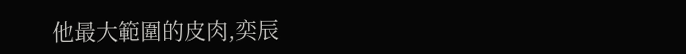他最大範圍的皮肉,奕辰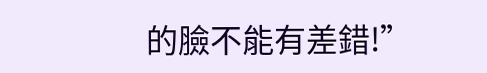的臉不能有差錯!”